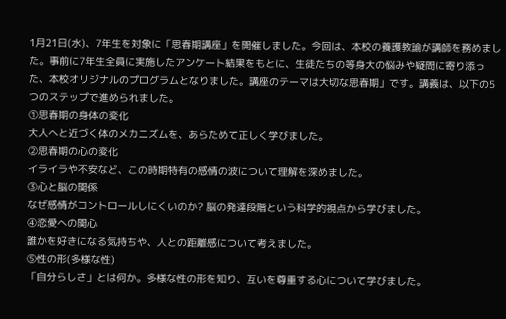1月21日(水)、7年生を対象に「思春期講座」を開催しました。今回は、本校の養護教諭が講師を務めました。事前に7年生全員に実施したアンケート結果をもとに、生徒たちの等身大の悩みや疑問に寄り添った、本校オリジナルのプログラムとなりました。講座のテーマは大切な思春期」です。講義は、以下の5つのステップで進められました。
①思春期の身体の変化
大人へと近づく体のメカニズムを、あらためて正しく学びました。
②思春期の心の変化
イライラや不安など、この時期特有の感情の波について理解を深めました。
③心と脳の関係
なぜ感情がコントロールしにくいのか? 脳の発達段階という科学的視点から学びました。
④恋愛への関心
誰かを好きになる気持ちや、人との距離感について考えました。
⑤性の形(多様な性)
「自分らしさ」とは何か。多様な性の形を知り、互いを尊重する心について学びました。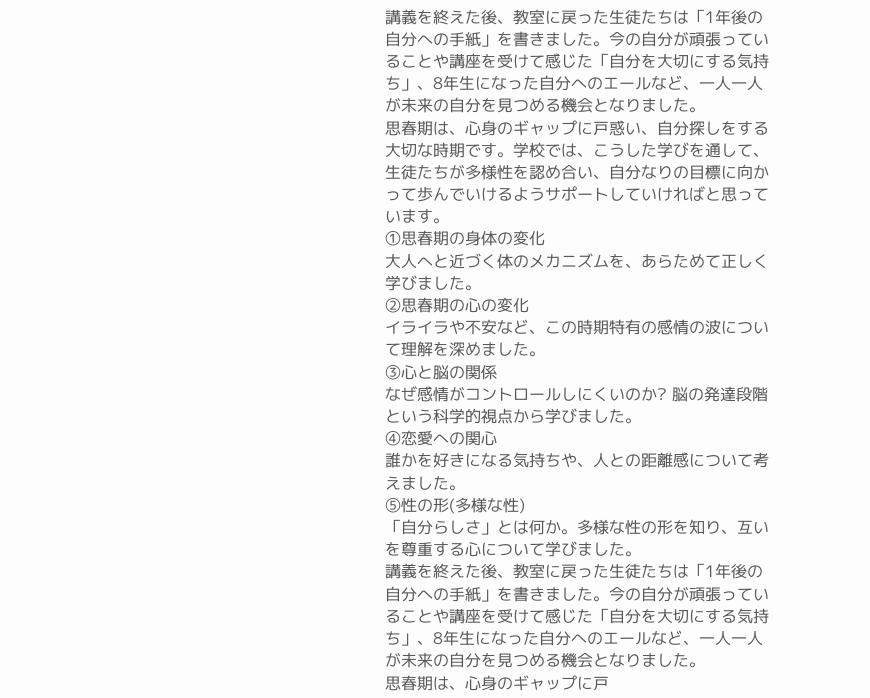講義を終えた後、教室に戻った生徒たちは「1年後の自分への手紙」を書きました。今の自分が頑張っていることや講座を受けて感じた「自分を大切にする気持ち」、8年生になった自分へのエールなど、一人一人が未来の自分を見つめる機会となりました。
思春期は、心身のギャップに戸惑い、自分探しをする大切な時期です。学校では、こうした学びを通して、生徒たちが多様性を認め合い、自分なりの目標に向かって歩んでいけるようサポートしていければと思っています。
①思春期の身体の変化
大人へと近づく体のメカニズムを、あらためて正しく学びました。
②思春期の心の変化
イライラや不安など、この時期特有の感情の波について理解を深めました。
③心と脳の関係
なぜ感情がコントロールしにくいのか? 脳の発達段階という科学的視点から学びました。
④恋愛への関心
誰かを好きになる気持ちや、人との距離感について考えました。
⑤性の形(多様な性)
「自分らしさ」とは何か。多様な性の形を知り、互いを尊重する心について学びました。
講義を終えた後、教室に戻った生徒たちは「1年後の自分への手紙」を書きました。今の自分が頑張っていることや講座を受けて感じた「自分を大切にする気持ち」、8年生になった自分へのエールなど、一人一人が未来の自分を見つめる機会となりました。
思春期は、心身のギャップに戸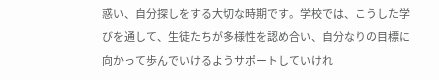惑い、自分探しをする大切な時期です。学校では、こうした学びを通して、生徒たちが多様性を認め合い、自分なりの目標に向かって歩んでいけるようサポートしていけれ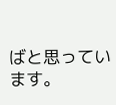ばと思っています。